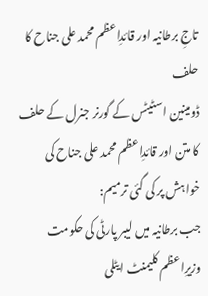تاجِ برطانیہ اور قائدِاعظم محمد علی جناح کا حلف
ڈومینین اسٹیٹس کے گورنر جنرل کے حلف کا متن اور قائدِاعظم محمد علی جناح کی خواہش پر کی گئی ترمیم:
جب برطانیہ میں لیبر پارٹی کی حکومت وزیرِاعظم کلیمنٹ ایٹلی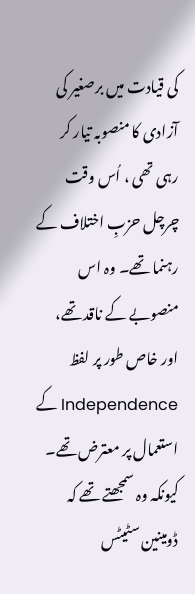کی قیادت میں برصغیر کی آزادی کا منصوبہ تیار کر رہی تھی ، اُس وقت چرچل حزبِ اختلاف کے رہنما تھے۔ وہ اس منصوبے کے ناقد تھے، اور خاص طور پر لفظ Independence کے استعمال پر معترض تھے۔ کیونکہ وہ سمجھتے تھے کہ ڈومینین سٹیٹس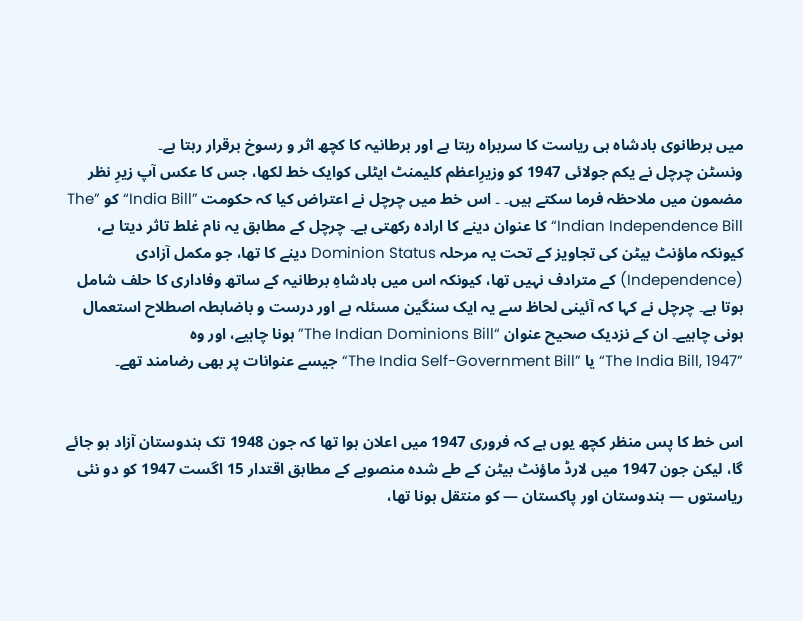میں برطانوی بادشاہ ہی ریاست کا سربراہ رہتا ہے اور برطانیہ کا کچھ اثر و رسوخ برقرار رہتا ہے۔
ونسٹن چرچل نے یکم جولائی 1947 کو وزیرِاعظم کلیمنٹ ایٹلی کوایک خط لکھا، جس کا عکس آپ زیرِ نظر مضمون میں ملاحظہ فرما سکتے ہیں۔ ۔ اس خط میں چرچل نے اعتراض کیا کہ حکومت ”India Bill“ کو ”The Indian Independence Bill“ کا عنوان دینے کا ارادہ رکھتی ہے۔ چرچل کے مطابق یہ نام غلط تاثر دیتا ہے، کیونکہ ماؤنٹ بیٹن کی تجاویز کے تحت یہ مرحلہ Dominion Status دینے کا تھا، جو مکمل آزادی (Independence) کے مترادف نہیں تھا، کیونکہ اس میں بادشاہِ برطانیہ کے ساتھ وفاداری کا حلف شامل ہوتا ہے۔ چرچل نے کہا کہ آئینی لحاظ سے یہ ایک سنگین مسئلہ ہے اور درست و باضابطہ اصطلاح استعمال ہونی چاہیے۔ ان کے نزدیک صحیح عنوان “The Indian Dominions Bill” ہونا چاہیے، اور وہ
”The India Bill, 1947“ یا ”The India Self-Government Bill“ جیسے عنوانات پر بھی رضامند تھے۔


اس خط کا پس منظر کچھ یوں ہے کہ فروری 1947 میں اعلان ہوا تھا کہ جون 1948 تک ہندوستان آزاد ہو جائے گا، لیکن جون 1947 میں لارڈ ماؤنٹ بیٹن کے طے شدہ منصوبے کے مطابق اقتدار 15 اگست 1947 کو دو نئی ریاستوں — ہندوستان اور پاکستان — کو منتقل ہونا تھا،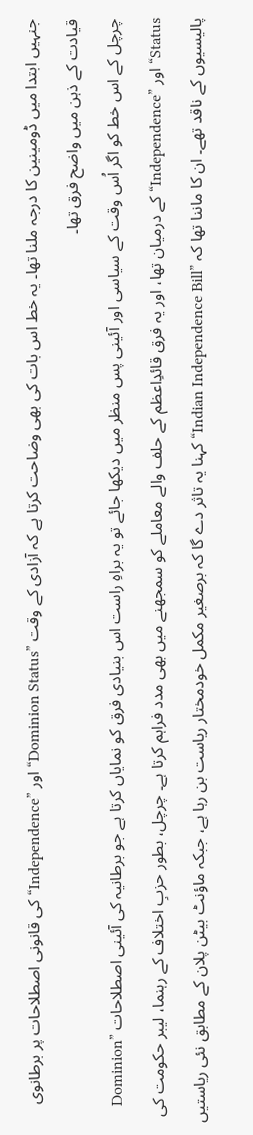جنہیں ابتدا میں ڈومینین کا درجہ ملنا تھا۔ یہ خط اس بات کی بھی وضاحت کرتا ہے کہ آزادی کے وقت ”Dominion Status“ اور ”Independence“ کی قانونی اصطلاحات پر برطانوی قیادت کے ذہن میں واضح فرق تھا۔
چرچل کے اس خط کو اگر اُس وقت کے سیاسی اور آئینی پس منظر میں دیکھا جائے تو یہ براہِ راست اس بنیادی فرق کو نمایاں کرتا ہے جو برطانیہ کی آئینی اصطلاحات ”Dominion Status“ اور ”Independence“ کے درمیان تھا، اور یہ فرق قائدِاعظم کے حلف والے معاملے کو سمجھنے میں بھی مدد فراہم کرتا ہے۔ چرچل، بطور حزبِ اختلاف کے رہنما، لیبر حکومت کی پالیسیوں کے ناقد تھے۔ ان کا ماننا تھا کہ ”Indian Independence Bill“ کہنا یہ تاثر دے گا کہ برصغیر مکمل خودمختار ریاست بن رہا ہے، جبکہ ماؤنٹ بیٹن پلان کے مطابق نئی ریاستیں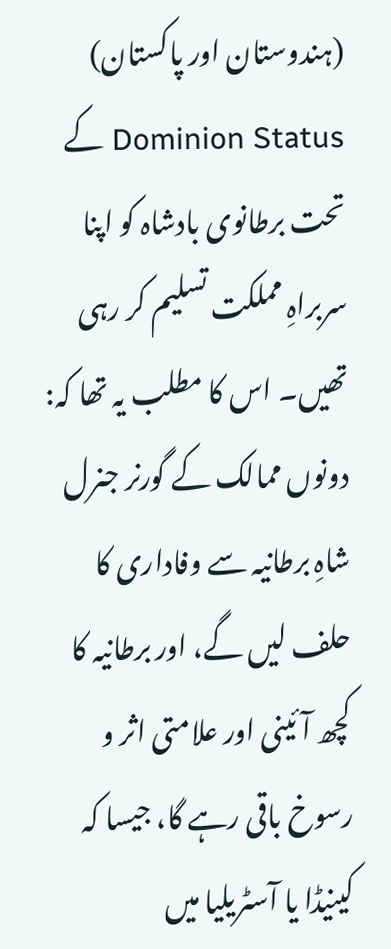(ہندوستان اور پاکستان) Dominion Status کے تحت برطانوی بادشاہ کو اپنا سربراہِ مملکت تسلیم کر رہی تھیں۔ اس کا مطلب یہ تھا کہ:
دونوں ممالک کے گورنر جنرل شاہِ برطانیہ سے وفاداری کا حلف لیں گے، اور برطانیہ کا کچھ آئینی اور علامتی اثر و رسوخ باقی رہے گا، جیسا کہ کینیڈا یا آسٹریلیا میں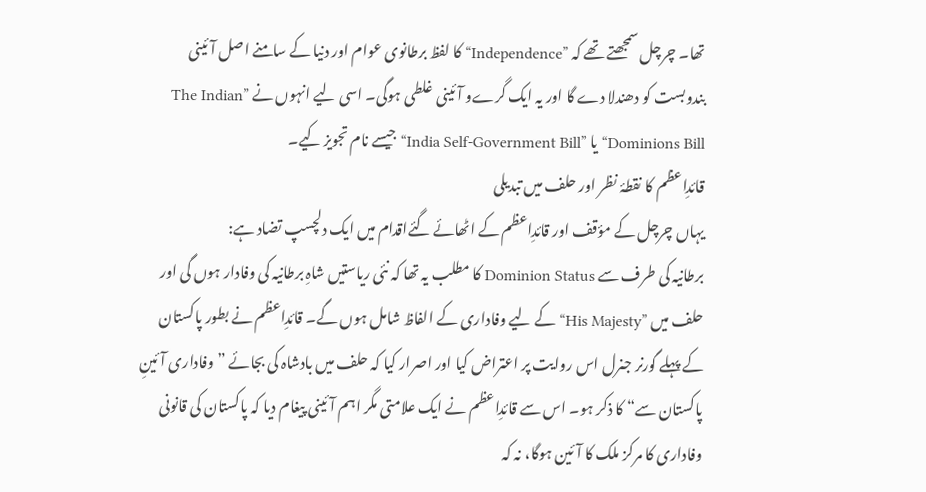تھا۔ چرچل سمجھتے تھے کہ ”Independence“ کا لفظ برطانوی عوام اور دنیا کے سامنے اصل آئینی بندوبست کو دھندلا دے گا اور یہ ایک گرےو آئینی غلطی ہوگی۔ اسی لیے انہوں نے ”The Indian Dominions Bill“ یا ”India Self-Government Bill“ جیسے نام تجویز کیے۔
قائدِاعظم کا نقطۂ نظر اور حلف میں تبدیلی
یہاں چرچل کے مؤقف اور قائدِاعظم کے اٹھائے گئےاقدام میں ایک دلچسپ تضاد ہے:
برطانیہ کی طرف سے Dominion Status کا مطلب یہ تھا کہ نئی ریاستیں شاہِ برطانیہ کی وفادار ہوں گی اور حلف میں ”His Majesty“ کے لیے وفاداری کے الفاظ شامل ہوں گے۔ قائدِاعظم نے بطور پاکستان کے پہلے گورنر جنرل اس روایت پر اعتراض کیا اور اصرار کیا کہ حلف میں بادشاہ کی بجائے ”وفاداری آئینِ پاکستان سے“ کا ذکر ہو۔ اس سے قائدِاعظم نے ایک علامتی مگر اہم آئینی پیغام دیا کہ پاکستان کی قانونی وفاداری کا مرکز ملک کا آئین ہوگا، نہ کہ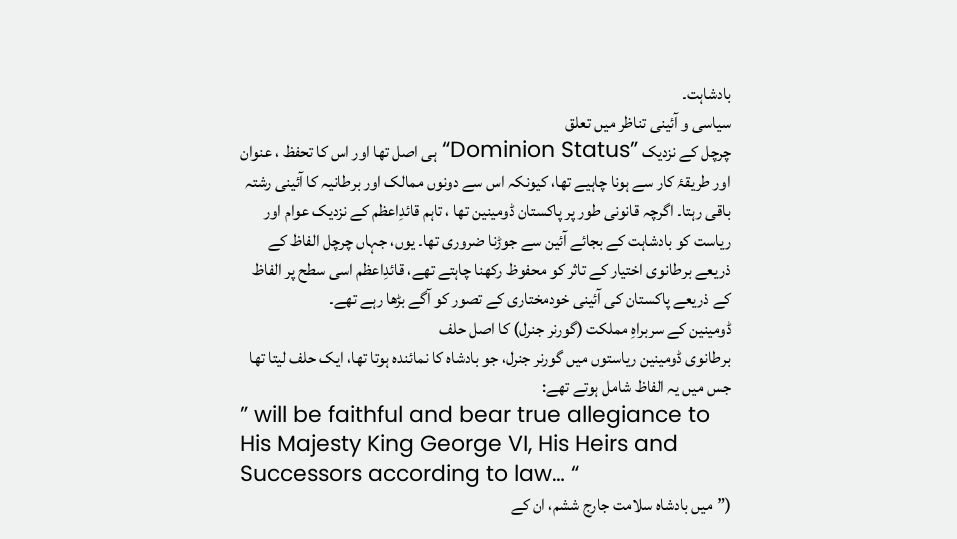بادشاہت۔
سیاسی و آئینی تناظر میں تعلق
چرچل کے نزدیک ”Dominion Status“ ہی اصل تھا اور اس کا تحفظ ، عنوان اور طریقۂ کار سے ہونا چاہیے تھا، کیونکہ اس سے دونوں ممالک اور برطانیہ کا آئینی رشتہ باقی رہتا۔ اگرچہ قانونی طور پر پاکستان ڈومینین تھا ، تاہم قائدِاعظم کے نزدیک عوام اور ریاست کو بادشاہت کے بجائے آئین سے جوڑنا ضروری تھا۔ یوں، جہاں چرچل الفاظ کے ذریعے برطانوی اختیار کے تاثر کو محفوظ رکھنا چاہتے تھے، قائدِاعظم اسی سطح پر الفاظ کے ذریعے پاکستان کی آئینی خودمختاری کے تصور کو آگے بڑھا رہے تھے۔
ڈومینین کے سربراہِ مملکت (گورنر جنرل) کا اصل حلف
برطانوی ڈومینین ریاستوں میں گورنر جنرل، جو بادشاہ کا نمائندہ ہوتا تھا، ایک حلف لیتا تھا جس میں یہ الفاظ شامل ہوتے تھے:
” will be faithful and bear true allegiance to His Majesty King George VI, His Heirs and Successors according to law… “
(”میں بادشاہ سلامت جارج ششم، ان کے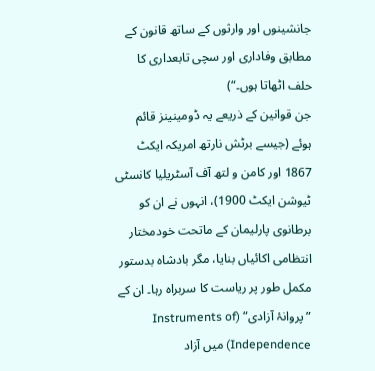جانشینوں اور وارثوں کے ساتھ قانون کے مطابق وفاداری اور سچی تابعداری کا حلف اٹھاتا ہوں۔“)
جن قوانین کے ذریعے یہ ڈومینینز قائم ہوئے (جیسے برٹش نارتھ امریکہ ایکٹ 1867 اور کامن و لتھ آف آسٹریلیا کانسٹی ٹیوشن ایکٹ 1900)، انہوں نے ان کو برطانوی پارلیمان کے ماتحت خودمختار انتظامی اکائیاں بنایا، مگر بادشاہ بدستور مکمل طور پر ریاست کا سربراہ رہا۔ ان کے ”پروانۂ آزادی“ (Instruments of Independence) میں آزاد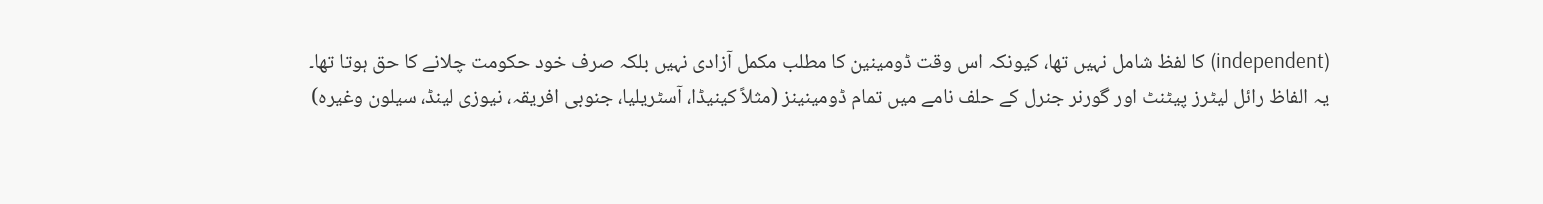(independent) کا لفظ شامل نہیں تھا، کیونکہ اس وقت ڈومینین کا مطلب مکمل آزادی نہیں بلکہ صرف خود حکومت چلانے کا حق ہوتا تھا۔
یہ الفاظ رائل لیٹرز پیٹنٹ اور گورنر جنرل کے حلف نامے میں تمام ڈومینینز (مثلاً کینیڈا، آسٹریلیا، جنوبی افریقہ، نیوزی لینڈ، سیلون وغیرہ)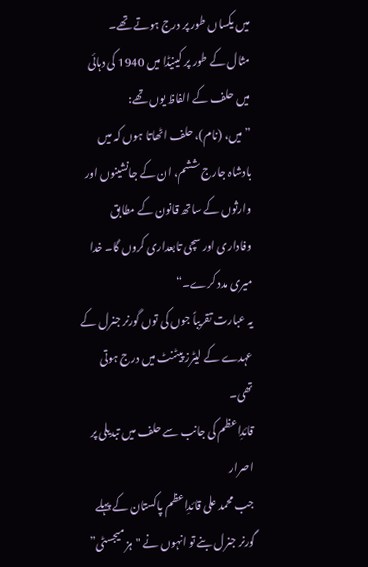میں یکساں طور پر درج ہوتے تھے۔
مثال کے طور پر کینیڈا میں 1940 کی دہائی میں حلف کے الفاظ یوں تھے:
”میں، (نام)، حلف اٹھاتا ہوں کہ میں بادشاہ جارج ششم، ان کے جانشینوں اور وارثوں کے ساتھ قانون کے مطابق وفاداری اور سچی تابعداری کروں گا۔ خدا میری مدد کرے۔“
یہ عبارت تقریباً جوں کی توں گورنر جنرل کے عہدے کے لیٹرز پیٹنٹ میں درج ہوتی تھی۔
قائدِاعظم کی جانب سے حلف میں تبدیلی پر اصرار
جب محمد علی قائدِاعظم پاکستان کے پہلے گورنر جنرل بنے تو انہوں نے "ہز میجسٹی”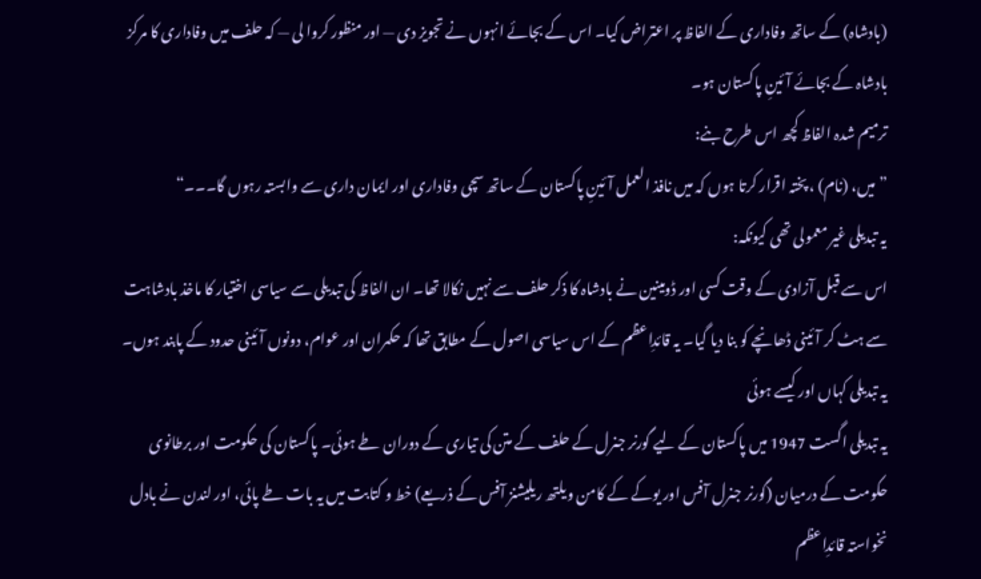(بادشاہ) کے ساتھ وفاداری کے الفاظ پر اعتراض کیا۔ اس کے بجائے انہوں نے تجویز دی — اور منظور کروا لی — کہ حلف میں وفاداری کا مرکز بادشاہ کے بجائے آئینِ پاکستان ہو۔
ترمیم شدہ الفاظ کچھ اس طرح بنے:
”میں، (نام) ، پختہ اقرار کرتا ہوں کہ میں نافذ العمل آئینِ پاکستان کے ساتھ سچی وفاداری اور ایمان داری سے وابستہ رہوں گا۔۔۔“
یہ تبدیلی غیر معمولی تھی کیونکہ:
اس سے قبل آزادی کے وقت کسی اور ڈومینین نے بادشاہ کا ذکر حلف سے نہیں نکالا تھا۔ ان الفاظ کی تبدیلی سے سیاسی اختیار کا ماخذ بادشاہت سے ہٹ کر آئینی ڈھانچے کو بنا دیا گیا۔ یہ قائدِاعظم کے اس سیاسی اصول کے مطابق تھا کہ حکمران اور عوام، دونوں آئینی حدود کے پابند ہوں۔
یہ تبدیلی کہاں اور کیسے ہوئی
یہ تبدیلی اگست 1947 میں پاکستان کے لیے گورنر جنرل کے حلف کے متن کی تیاری کے دوران طے ہوئی۔ پاکستان کی حکومت اور برطانوی حکومت کے درمیان (گورنر جنرل آفس اور یوکے کے کامن ویلتھ ریلیشنز آفس کے ذریعے) خط و کتابت میں یہ بات طے پائی، اور لندن نے بادل نخواستہ قائدِاعظم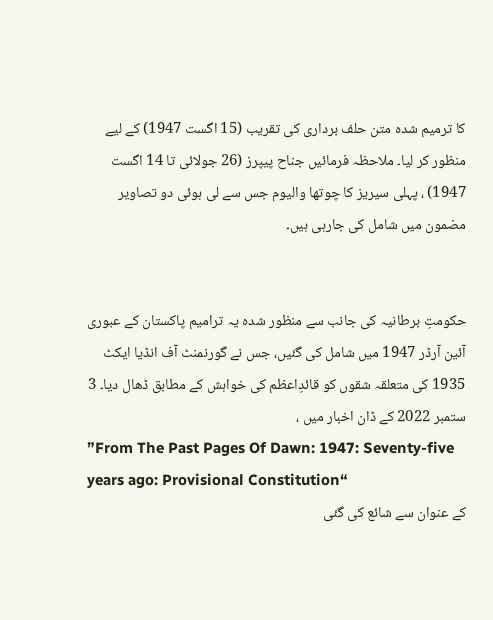کا ترمیم شدہ متن حلف برداری کی تقریب (15 اگست 1947) کے لیے منظور کر لیا۔ ملاحظہ فرمائیں جناح پیپرز (26 جولائی تا 14 اگست 1947) ، پہلی سیریز کا چوتھا والیوم جس سے لی ہوئی دو تصاویر مضمون میں شامل کی جارہی ہیں۔


حکومتِ برطانیہ کی جانب سے منظور شدہ یہ ترامیم پاکستان کے عبوری آئین آرڈر 1947 میں شامل کی گئیں، جس نے گورنمنٹ آف انڈیا ایکٹ 1935 کی متعلقہ شقوں کو قائدِاعظم کی خواہش کے مطابق ڈھال دیا۔ 3 ستمبر 2022 کے ڈان اخبار میں ،
”From The Past Pages Of Dawn: 1947: Seventy-five years ago: Provisional Constitution“
کے عنوان سے شائع کی گئی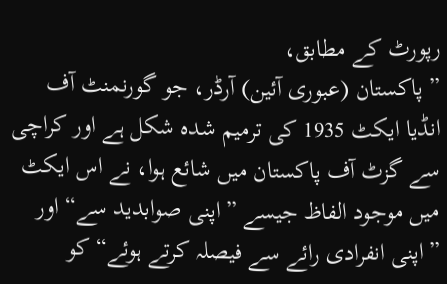رپورٹ کے مطابق،
” پاکستان (عبوری آئین) آرڈر، جو گورنمنٹ آف انڈیا ایکٹ 1935 کی ترمیم شدہ شکل ہے اور کراچی سے گزٹ آف پاکستان میں شائع ہوا، نے اس ایکٹ میں موجود الفاظ جیسے ”اپنی صوابدید سے“ اور ”اپنی انفرادی رائے سے فیصلہ کرتے ہوئے“ کو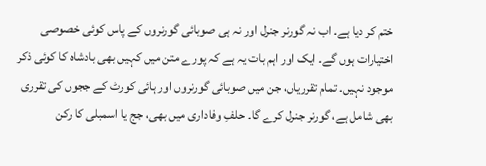ختم کر دیا ہے۔ اب نہ گورنر جنرل اور نہ ہی صوبائی گورنروں کے پاس کوئی خصوصی اختیارات ہوں گے۔ ایک اور اہم بات یہ ہے کہ پورے متن میں کہیں بھی بادشاہ کا کوئی ذکر موجود نہیں۔ تمام تقرریاں، جن میں صوبائی گورنروں اور ہائی کورٹ کے ججوں کی تقرری بھی شامل ہے، گورنر جنرل کرے گا۔ حلفِ وفاداری میں بھی، جج یا اسمبلی کا رکن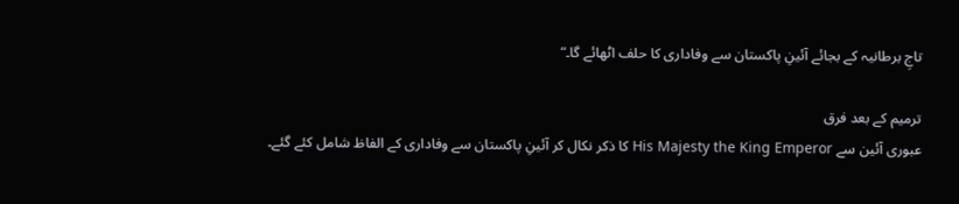تاجِ برطانیہ کے بجائے آئینِ پاکستان سے وفاداری کا حلف اٹھائے گا۔“

ترمیم کے بعد فرق
عبوری آئین سے His Majesty the King Emperor کا ذکر نکال کر آئینِ پاکستان سے وفاداری کے الفاظ شامل کئے گئے۔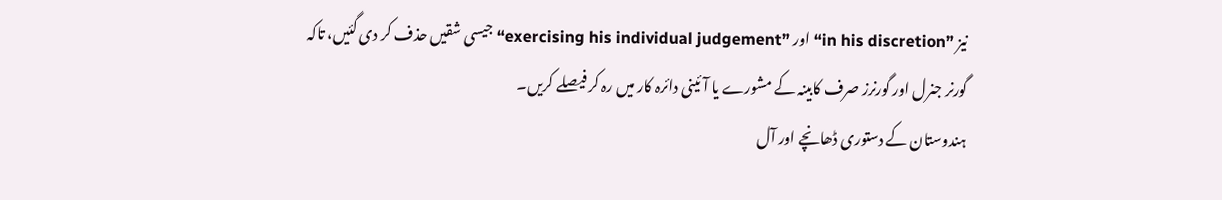نیز ”in his discretion“ اور ”exercising his individual judgement“ جیسی شقیں حذف کر دی گئیں، تاکہ گورنر جنرل اور گورنرز صرف کابینہ کے مشورے یا آئینی دائرہ کار میں رہ کر فیصلے کریں۔
ہندوستان کے دستوری ڈھانچے اور آل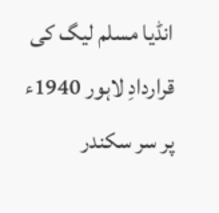انڈیا مسلم لیگ کی قراردادِ لاہور 1940ء پر سر سکندر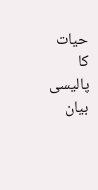حیات کا پالیسی بیان